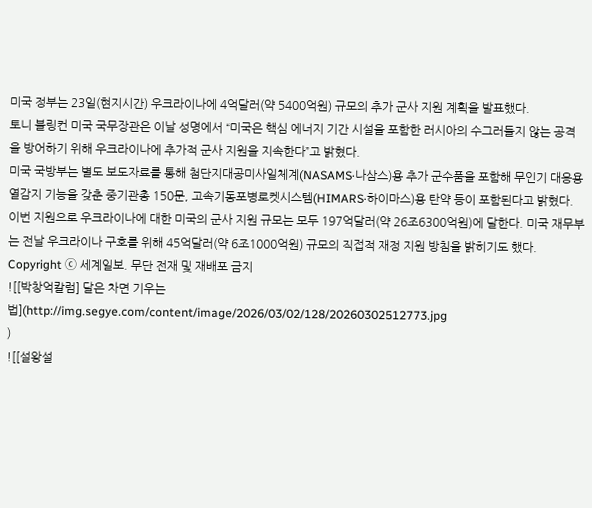미국 정부는 23일(현지시간) 우크라이나에 4억달러(약 5400억원) 규모의 추가 군사 지원 계획을 발표했다.
토니 블링컨 미국 국무장관은 이날 성명에서 “미국은 핵심 에너지 기간 시설을 포함한 러시아의 수그러들지 않는 공격을 방어하기 위해 우크라이나에 추가적 군사 지원을 지속한다”고 밝혔다.
미국 국방부는 별도 보도자료를 통해 첨단지대공미사일체계(NASAMS·나삼스)용 추가 군수품을 포함해 무인기 대응용 열감지 기능을 갖춘 중기관총 150문, 고속기동포병로켓시스템(HIMARS·하이마스)용 탄약 등이 포함된다고 밝혔다.
이번 지원으로 우크라이나에 대한 미국의 군사 지원 규모는 모두 197억달러(약 26조6300억원)에 달한다. 미국 재무부는 전날 우크라이나 구호를 위해 45억달러(약 6조1000억원) 규모의 직접적 재정 지원 방침을 밝히기도 했다.
Copyright ⓒ 세계일보. 무단 전재 및 재배포 금지
![[박창억칼럼] 달은 차면 기우는 법](http://img.segye.com/content/image/2026/03/02/128/20260302512773.jpg
)
![[설왕설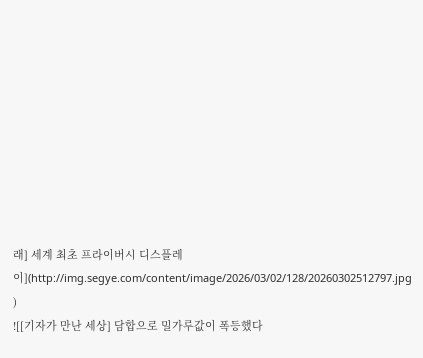래] 세계 최초 프라이버시 디스플레이](http://img.segye.com/content/image/2026/03/02/128/20260302512797.jpg
)
![[기자가 만난 세상] 담합으로 밀가루값이 폭등했다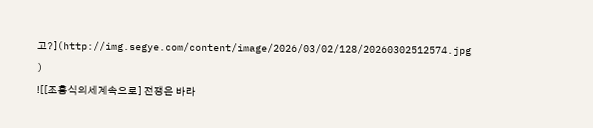고?](http://img.segye.com/content/image/2026/03/02/128/20260302512574.jpg
)
![[조홍식의세계속으로] 전쟁은 바라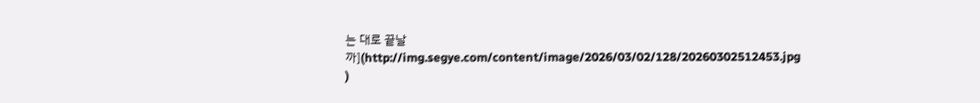는 대로 끝날까](http://img.segye.com/content/image/2026/03/02/128/20260302512453.jpg
)